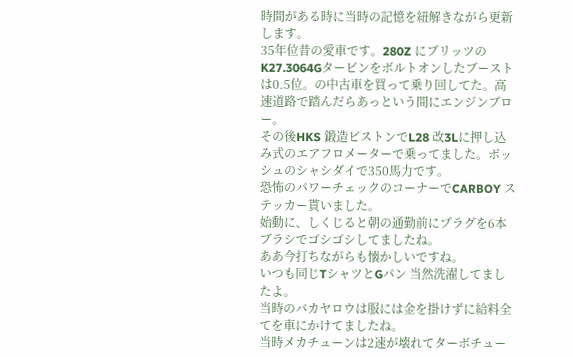時間がある時に当時の記憶を紐解きながら更新します。
35年位昔の愛車です。280Z にブリッツのK27.3064Gタービンをボルトオンしたブーストは0.5位。の中古車を買って乗り回してた。高速道路で踏んだらあっという間にエンジンブロー。
その後HKS 鍛造ピストンでL28 改3Lに押し込み式のエアフロメーターで乗ってました。ボッシュのシャシダイで350馬力です。
恐怖のパワーチェックのコーナーでCARBOY ステッカー貰いました。
始動に、しくじると朝の通勤前にプラグを6本ブラシでゴシゴシしてましたね。
ああ今打ちながらも懐かしいですね。
いつも同じTシャツとGパン 当然洗濯してましたよ。
当時のバカヤロウは服には金を掛けずに給料全てを車にかけてましたね。
当時メカチューンは2速が壊れてターボチュー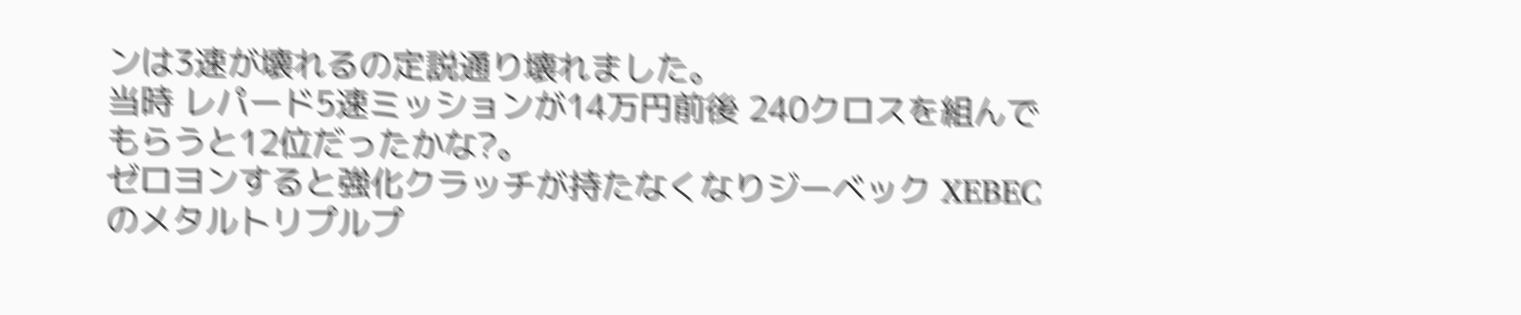ンは3速が壊れるの定説通り壊れました。
当時 レパード5速ミッションが14万円前後 240クロスを組んでもらうと12位だったかな?。
ゼロヨンすると強化クラッチが持たなくなりジーベック XEBEC のメタルトリプルプ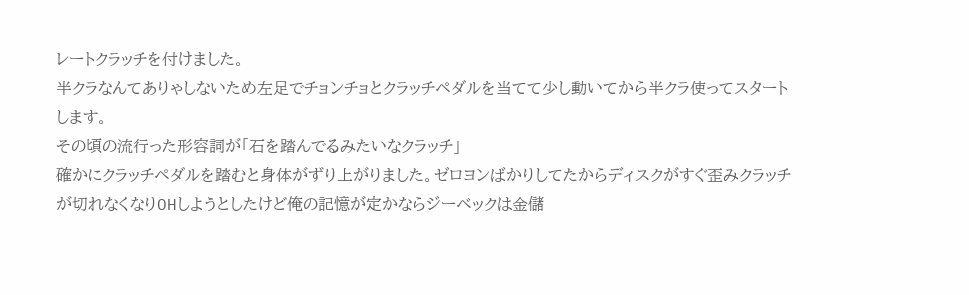レートクラッチを付けました。
半クラなんてありゃしないため左足でチョンチョとクラッチペダルを当てて少し動いてから半クラ使ってスタートします。
その頃の流行った形容詞が「石を踏んでるみたいなクラッチ」
確かにクラッチペダルを踏むと身体がずり上がりました。ゼロヨンばかりしてたからディスクがすぐ歪みクラッチが切れなくなりOHしようとしたけど俺の記憶が定かならジーベックは金儲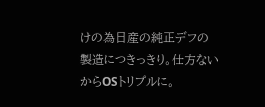けの為日産の純正デフの製造につきっきり。仕方ないからOSトリプルに。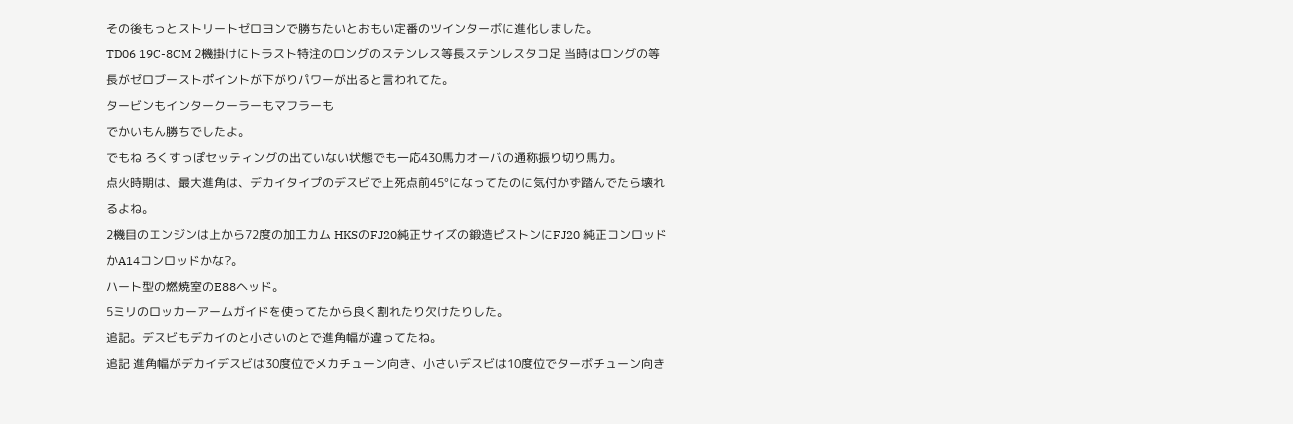その後もっとストリートゼロヨンで勝ちたいとおもい定番のツインターボに進化しました。
TD06 19C-8CM 2機掛けにトラスト特注のロングのステンレス等長ステンレスタコ足 当時はロングの等長がゼロブーストポイントが下がりパワーが出ると言われてた。
タービンもインタークーラーもマフラーも
でかいもん勝ちでしたよ。
でもね ろくすっぽセッティングの出ていない状態でも一応430馬力オーバの通称振り切り馬力。
点火時期は、最大進角は、デカイタイプのデスビで上死点前45°になってたのに気付かず踏んでたら壊れるよね。
2機目のエンジンは上から72度の加工カム HKSのFJ20純正サイズの鍛造ピストンにFJ20 純正コンロッドかA14コンロッドかな?。
ハート型の燃焼室のE88ヘッド。
5ミリのロッカーアームガイドを使ってたから良く割れたり欠けたりした。
追記。デスビもデカイのと小さいのとで進角幅が違ってたね。
追記 進角幅がデカイデスビは30度位でメカチューン向き、小さいデスビは10度位でターボチューン向き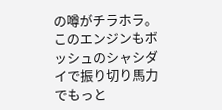の噂がチラホラ。
このエンジンもボッシュのシャシダイで振り切り馬力でもっと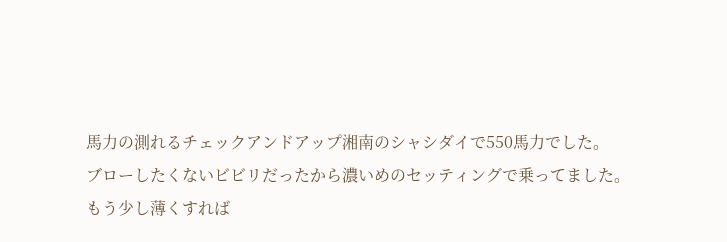馬力の測れるチェックアンドアップ湘南のシャシダイで550馬力でした。
ブローしたくないビビリだったから濃いめのセッティングで乗ってました。
もう少し薄くすれば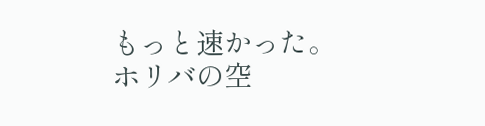もっと速かった。
ホリバの空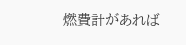燃費計があれば